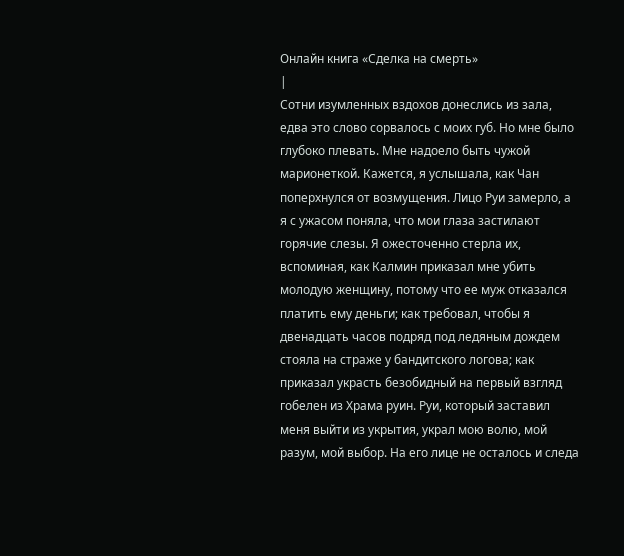Онлайн книга «Сделка на смерть»
|
Сотни изумленных вздохов донеслись из зала, едва это слово сорвалось с моих губ. Но мне было глубоко плевать. Мне надоело быть чужой марионеткой. Кажется, я услышала, как Чан поперхнулся от возмущения. Лицо Руи замерло, а я с ужасом поняла, что мои глаза застилают горячие слезы. Я ожесточенно стерла их, вспоминая, как Калмин приказал мне убить молодую женщину, потому что ее муж отказался платить ему деньги; как требовал, чтобы я двенадцать часов подряд под ледяным дождем стояла на страже у бандитского логова; как приказал украсть безобидный на первый взгляд гобелен из Храма руин. Руи, который заставил меня выйти из укрытия, украл мою волю, мой разум, мой выбор. На его лице не осталось и следа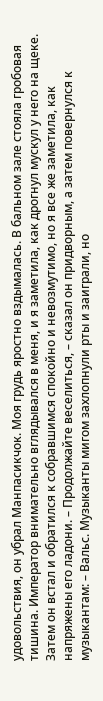удовольствия, он убрал Манпасикчок. Моя грудь яростно вздымалась. В бальном зале стояла гробовая тишина. Император внимательно вглядывался в меня, и я заметила, как дрогнул мускул у него на щеке. Затем он встал и обратился к собравшимся спокойно и невозмутимо, но я все же заметила, как напряжены его ладони. – Продолжайте веселиться, – сказал он придворным, а затем повернулся к музыкантам: – Вальс. Музыканты мигом захлопнули рты и заиграли, но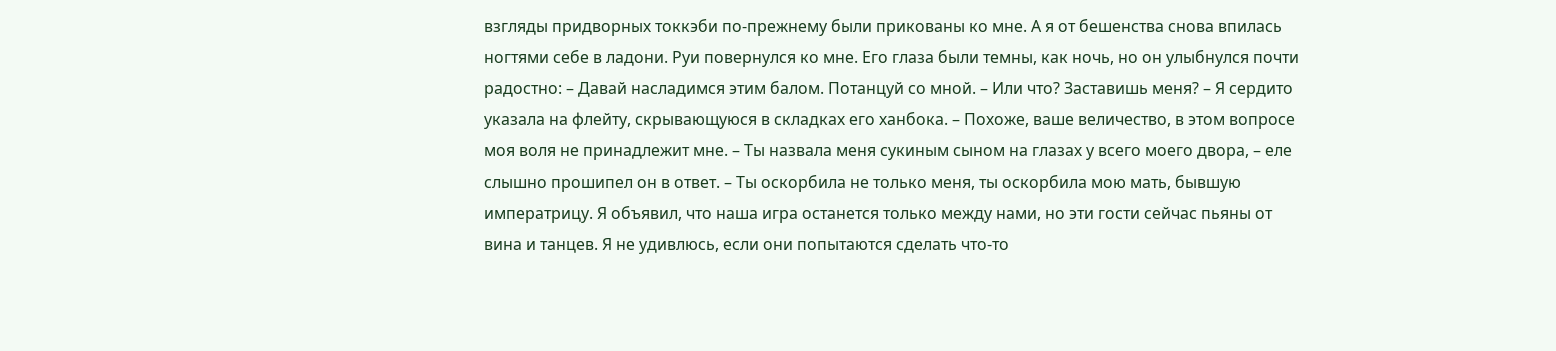взгляды придворных токкэби по-прежнему были прикованы ко мне. А я от бешенства снова впилась ногтями себе в ладони. Руи повернулся ко мне. Его глаза были темны, как ночь, но он улыбнулся почти радостно: – Давай насладимся этим балом. Потанцуй со мной. – Или что? Заставишь меня? – Я сердито указала на флейту, скрывающуюся в складках его ханбока. – Похоже, ваше величество, в этом вопросе моя воля не принадлежит мне. – Ты назвала меня сукиным сыном на глазах у всего моего двора, – еле слышно прошипел он в ответ. – Ты оскорбила не только меня, ты оскорбила мою мать, бывшую императрицу. Я объявил, что наша игра останется только между нами, но эти гости сейчас пьяны от вина и танцев. Я не удивлюсь, если они попытаются сделать что-то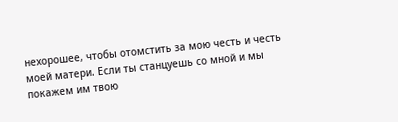нехорошее, чтобы отомстить за мою честь и честь моей матери. Если ты станцуешь со мной и мы покажем им твою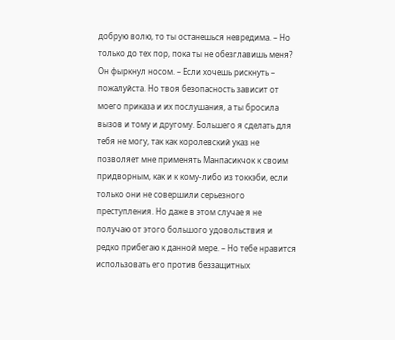добрую волю, то ты останешься невредима. – Но только до тех пор, пока ты не обезглавишь меня? Он фыркнул носом. – Если хочешь рискнуть – пожалуйста. Но твоя безопасность зависит от моего приказа и их послушания, а ты бросила вызов и тому и другому. Большего я сделать для тебя не могу, так как королевский указ не позволяет мне применять Манпасикчок к своим придворным, как и к кому-либо из токкэби, если только они не совершили серьезного преступления. Но даже в этом случае я не получаю от этого большого удовольствия и редко прибегаю к данной мере. – Но тебе нравится использовать его против беззащитных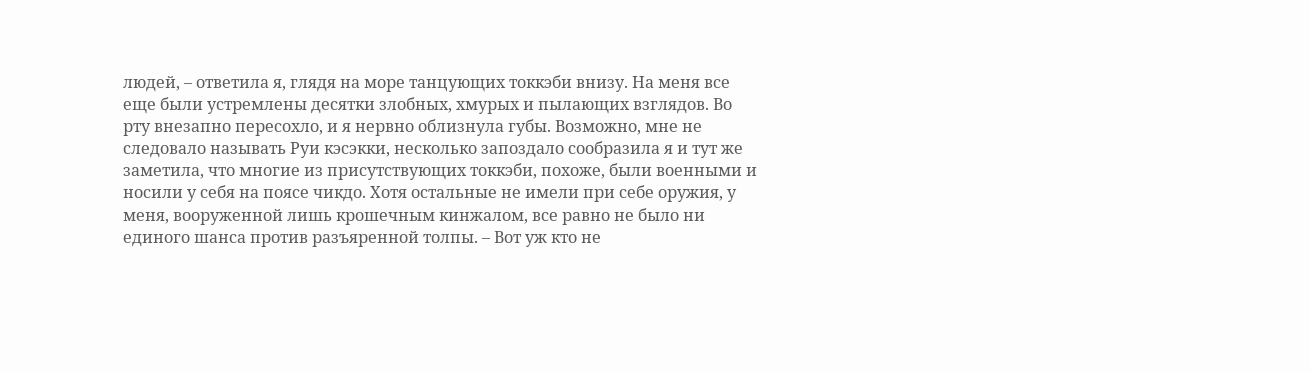людей, – ответила я, глядя на море танцующих токкэби внизу. На меня все еще были устремлены десятки злобных, хмурых и пылающих взглядов. Во рту внезапно пересохло, и я нервно облизнула губы. Возможно, мне не следовало называть Руи кэсэкки, несколько запоздало сообразила я и тут же заметила, что многие из присутствующих токкэби, похоже, были военными и носили у себя на поясе чикдо. Хотя остальные не имели при себе оружия, у меня, вооруженной лишь крошечным кинжалом, все равно не было ни единого шанса против разъяренной толпы. – Вот уж кто не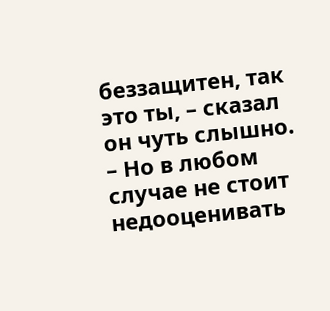беззащитен, так это ты, – сказал он чуть слышно. – Но в любом случае не стоит недооценивать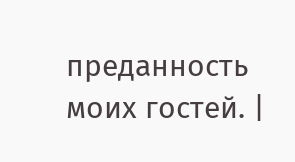преданность моих гостей. |